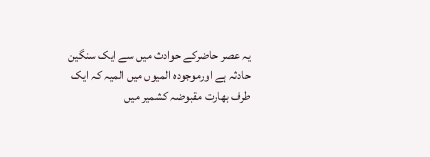یہ عصر حاضرکے حوادث میں سے ایک سنگین حادثہ ہے اورموجودہ المیوں میں المیہ کہ ایک طرف بھارت مقبوضہ کشمیر میں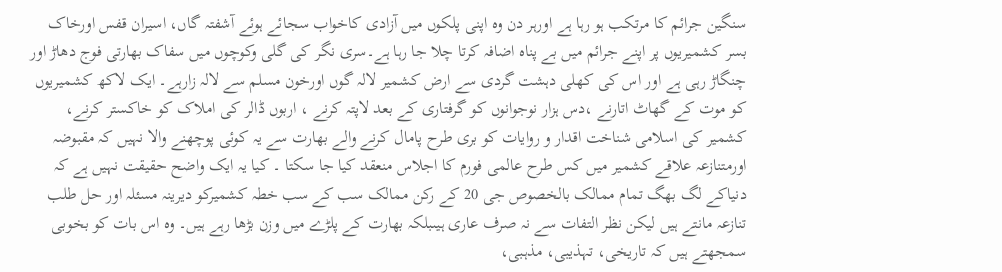سنگین جرائم کا مرتکب ہو رہا ہے اورہر دن وہ اپنی پلکوں میں آزادی کاخواب سجائے ہوئے آشفتہ گاں، اسیران قفس اورخاک بسر کشمیریوں پر اپنے جرائم میں بے پناہ اضافہ کرتا چلا جا رہا ہے۔سری نگر کی گلی وکوچوں میں سفاک بھارتی فوج دھاڑ اور چنگاڑ رہی ہے اور اس کی کھلی دہشت گردی سے ارض کشمیر لالہ گوں اورخون مسلم سے لالہ زارہے۔ ایک لاکھ کشمیریوں کو موت کے گھاٹ اتارنے ،دس ہزار نوجوانوں کو گرفتاری کے بعد لاپتہ کرنے ، اربوں ڈالر کی املاک کو خاکستر کرنے، کشمیر کی اسلامی شناخت اقدار و روایات کو بری طرح پامال کرنے والے بھارت سے یہ کوئی پوچھنے والا نہیں کہ مقبوضہ اورمتنازعہ علاقے کشمیر میں کس طرح عالمی فورم کا اجلاس منعقد کیا جا سکتا ۔ کیا یہ ایک واضح حقیقت نہیں ہے کہ دنیاکے لگ بھگ تمام ممالک بالخصوص جی 20 کے رکن ممالک سب کے سب خطہ کشمیرکو دیرینہ مسئلہ اور حل طلب تنازعہ مانتے ہیں لیکن نظر التفات سے نہ صرف عاری ہیںبلکہ بھارت کے پلڑے میں وزن بڑھا رہے ہیں۔ وہ اس بات کو بخوبی سمجھتے ہیں کہ تاریخی، تہذیبی، مذہبی،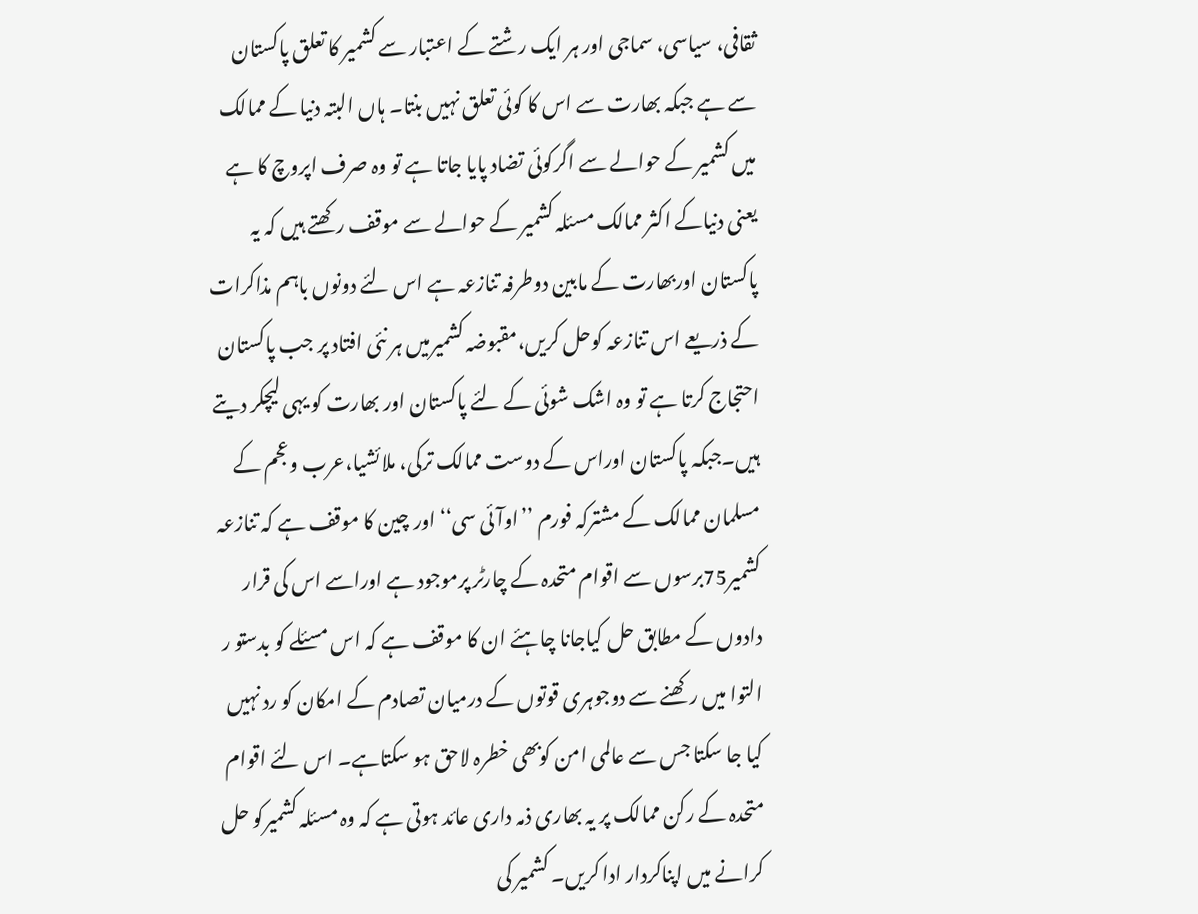ثقافی، سیاسی، سماجی اور ہر ایک رشتے کے اعتبار سے کشمیر کا تعلق پاکستان سے ہے جبکہ بھارت سے اس کا کوئی تعلق نہیں بنتا۔ ہاں البتہ دنیا کے ممالک میں کشمیر کے حوالے سے اگرکوئی تضاد پایا جاتا ہے تو وہ صرف اپروچ کا ہے یعنی دنیاکے اکثر ممالک مسئلہ کشمیر کے حوالے سے موقف رکھتے ہیں کہ یہ پاکستان اوربھارت کے مابین دوطرفہ تنازعہ ہے اس لئے دونوں باہم مذاکرات کے ذریعے اس تنازعہ کوحل کریں،مقبوضہ کشمیرمیں ہر نئی افتاد پر جب پاکستان احتجاج کرتا ہے تو وہ اشک شوئی کے لئے پاکستان اور بھارت کو یہی لیچکر دیتے ہیں۔جبکہ پاکستان اوراس کے دوست ممالک ترکی، ملائشیا،عرب وعجم کے مسلمان ممالک کے مشترکہ فورم ’’اوآئی سی‘‘ اور چین کا موقف ہے کہ تنازعہ کشمیر75برسوں سے اقوام متحدہ کے چارٹر پرموجود ہے اوراسے اس کی قرار دادوں کے مطابق حل کیاجانا چاہئے ان کا موقف ہے کہ اس مسئلے کو بدستو ر التوا میں رکھنے سے دوجوہری قوتوں کے درمیان تصادم کے امکان کو رد نہیں کیا جا سکتا جس سے عالمی امن کوبھی خطرہ لاحق ہو سکتاہے۔ اس لئے اقوام متحدہ کے رکن ممالک پر یہ بھاری ذمہ داری عائد ہوتی ہے کہ وہ مسئلہ کشمیرکو حل کرانے میں اپناکردار ادا کریں۔ کشمیر کی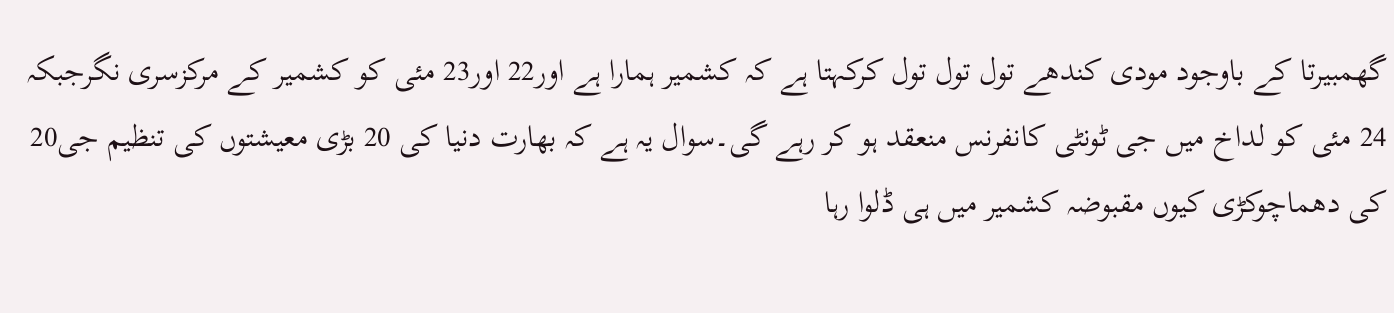گھمبیرتا کے باوجود مودی کندھے تول تول تول کرکہتا ہے کہ کشمیر ہمارا ہے اور22 اور23 مئی کو کشمیر کے مرکزسری نگرجبکہ 24 مئی کو لداخ میں جی ٹونٹی کانفرنس منعقد ہو کر رہے گی۔سوال یہ ہے کہ بھارت دنیا کی 20 بڑی معیشتوں کی تنظیم جی20 کی دھماچوکڑی کیوں مقبوضہ کشمیر میں ہی ڈلوا رہا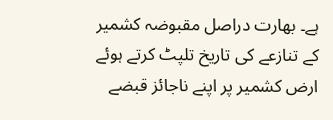ہے۔ بھارت دراصل مقبوضہ کشمیر کے تنازعے کی تاریخ تلپٹ کرتے ہوئے ارض کشمیر پر اپنے ناجائز قبضے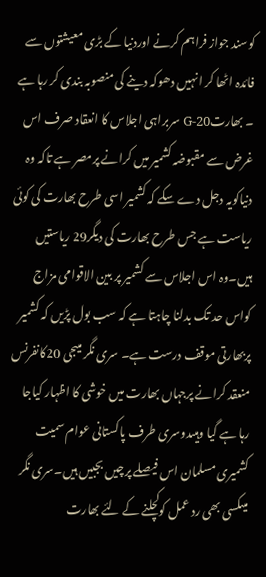کوسند جواز فراہم کرنے اوردنیا کے بڑی معیشتوں سے فائدہ اٹھا کر انہیں دھوکہ دینے کی منصوبہ بندی کر رہا ہے ۔ بھارتG-20 سربراہی اجلاس کا انعقاد صرف اس غرض سے مقبوضہ کشمیر میں کرانے پرمصر ہے تاکہ وہ دنیاکویہ دجل دے سکے کہ کشمیر اسی طرح بھارت کی کوئی ریاست ہے جس طرح بھارت کی دیگر29 ریاستیں ہیں۔وہ اس اجلاس سے کشمیر پر بین الاقوامی مزاج کواس حد تک بدلنا چاہتا ہے کہ سب بول پڑیں کہ کشمیر پربھارتی موقف درست ہے۔ سری نگر میںجی 20کانفرنس منعقد کرانے پرجہاں بھارت میں خوشی کا اظہار کیاجا رہا ہے گیا وہیںدوسری طرف پاکستانی عوام سمیت کشمیری مسلمان اس فیصلے پرچیں بجبیں ہیں۔سری نگر میںکسی بھی رد عمل کوکچلنے کے لئے بھارت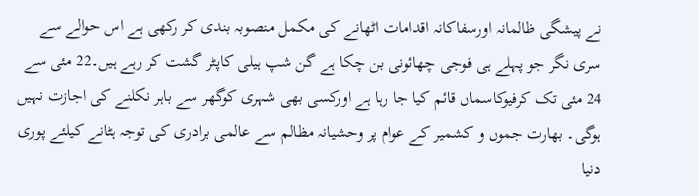نے پیشگی ظالمانہ اورسفاکانہ اقدامات اٹھانے کی مکمل منصوبہ بندی کر رکھی ہے اس حوالے سے سری نگر جو پہلے ہی فوجی چھائونی بن چکا ہے گن شپ ہیلی کاپٹر گشت کر رہے ہیں۔22 مئی سے 24 مئی تک کرفیوکاسماں قائم کیا جا رہا ہے اورکسی بھی شہری کوگھر سے باہر نکلنے کی اجازت نہیں ہوگی۔ بھارت جموں و کشمیر کے عوام پر وحشیانہ مظالم سے عالمی برادری کی توجہ ہٹانے کیلئے پوری دنیا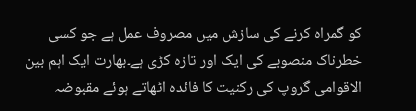کو گمراہ کرنے کی سازش میں مصروف عمل ہے جو کسی خطرناک منصوبے کی ایک اور تازہ کڑی ہے۔بھارت ایک اہم بین الاقوامی گروپ کی رکنیت کا فائدہ اٹھاتے ہوئے مقبوضہ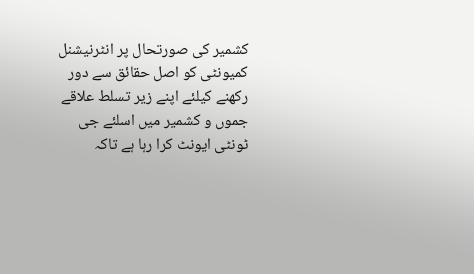کشمیر کی صورتحال پر انٹرنیشنل کمیونٹی کو اصل حقائق سے دور رکھنے کیلئے اپنے زیر تسلط علاقے جموں و کشمیر میں اسلئے جی ٹونٹی ایونٹ کرا رہا ہے تاکہ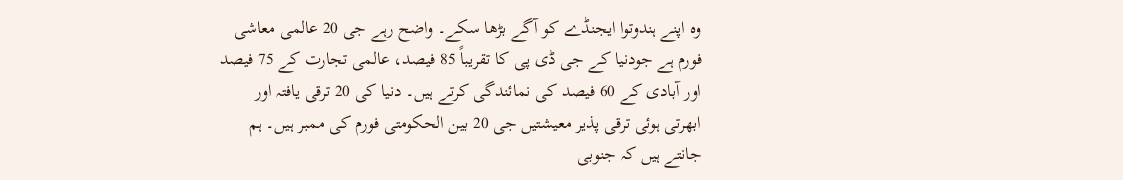وہ اپنے ہندوتوا ایجنڈے کو آگے بڑھا سکے۔ واضح رہے جی 20 عالمی معاشی فورم ہے جودنیا کے جی ڈی پی کا تقریباً 85 فیصد، عالمی تجارت کے 75 فیصد اور آبادی کے 60 فیصد کی نمائندگی کرتے ہیں۔ دنیا کی 20 ترقی یافتہ اور ابھرتی ہوئی ترقی پذیر معیشتیں جی 20 بین الحکومتی فورم کی ممبر ہیں۔ ہم جانتے ہیں کہ جنوبی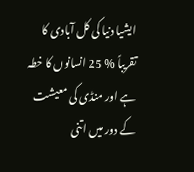ایشیا دنیا کی کل آبادی کا تقریباً % 25 انسانوں کا خطہ ہے اور منڈی کی معیشت کے دور میں اتنی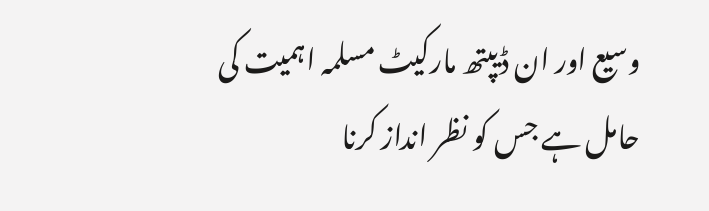وسیع اور ان ڈیپتھ مارکیٹ مسلمہ اہمیت کی حامل ہے جس کو نظر انداز کرنا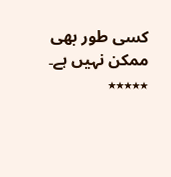کسی طور بھی ممکن نہیں ہے۔ ٭٭٭٭٭